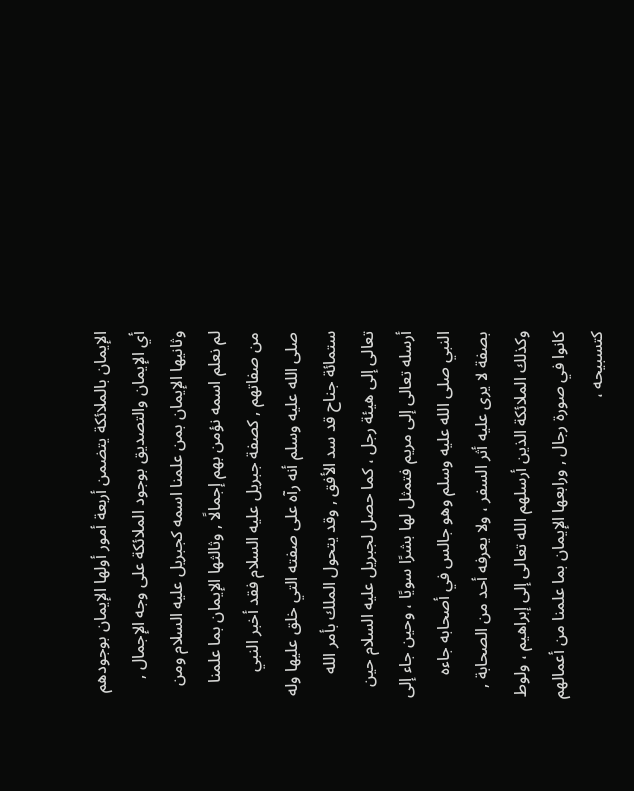الإيمان بالملائكة يتضمن أربعة أمور أولها الإيمان بوجودهم أي الإيمان والتصديق بوجود الملائكة على وجه الإجمال , وثانيها الإيمان بمن علمنا اسمه كجبريل عليه السلام ومن لم نعلم اسمه نؤمن بهم إجمالًا , وثالثها الإيمان بما علمنا من صفاتهم , كصفة جبريل عليه السلام فقد أخبر النبي صلى الله عليه وسلم أنه رآه على صفته التي خلق عليها وله ستمائة جناح قد سد الأفق , وقد يتحول الملك بأمر الله تعالى إلى هيئة رجل ، كما حصل لجبريل عليه السلام حين أرسله تعالى إلى مريم فتمثل لها بشرًا سويًا ، وحين جاء إلى النبي صلى الله عليه وسلم وهو جالس في أصحابه جاءه بصفة لا يرى عليه أثر السفر ، ولا يعرفه أحد من الصحابة , وكذلك الملائكة الذين أرسلهم الله تعالى إلى إبراهيم ، ولوط كانوا في صورة رجال , ورابعها الإيمان بما علمنا من أعمالهم كتسبيحه ،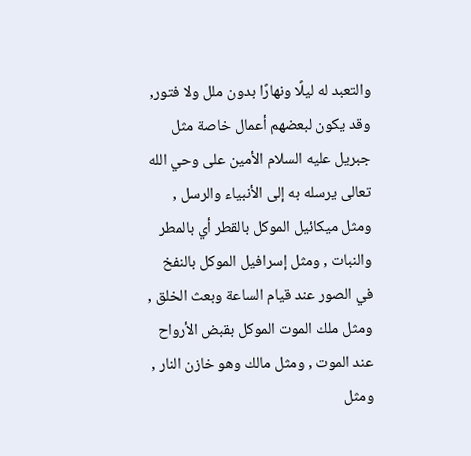والتعبد له ليلًا ونهارًا بدون ملل ولا فتور, وقد يكون لبعضهم أعمال خاصة مثل جبريل عليه السلام الأمين على وحي الله تعالى يرسله به إلى الأنبياء والرسل , ومثل ميكائيل الموكل بالقطر أي بالمطر والنبات , ومثل إسرافيل الموكل بالنفخ في الصور عند قيام الساعة وبعث الخلق , ومثل ملك الموت الموكل بقبض الأرواح عند الموت , ومثل مالك وهو خازن النار , ومثل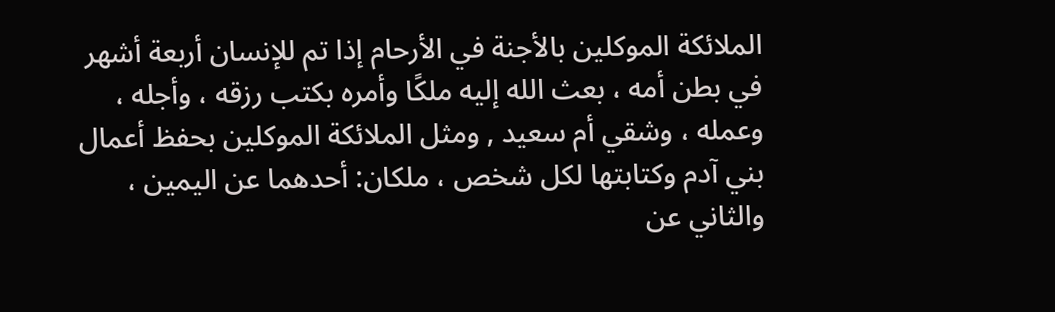الملائكة الموكلين بالأجنة في الأرحام إذا تم للإنسان أربعة أشهر في بطن أمه ، بعث الله إليه ملكًا وأمره بكتب رزقه ، وأجله ، وعمله ، وشقي أم سعيد , ومثل الملائكة الموكلين بحفظ أعمال بني آدم وكتابتها لكل شخص ، ملكان: أحدهما عن اليمين ، والثاني عن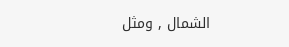الشمال , ومثل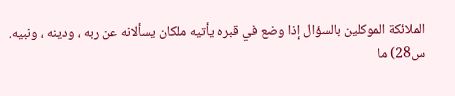الملائكة الموكلين بالسؤال إذا وضع في قبره يأتيه ملكان يسألانه عن ربه ، ودينه ، ونبيه.
س28) ما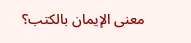معنى الإيمان بالكتب؟